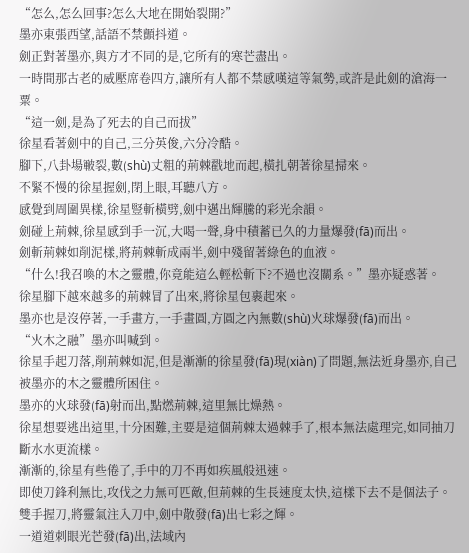“怎么,怎么回事?怎么大地在開始裂開?”
墨亦東張西望,話語不禁顫抖道。
劍正對著墨亦,與方才不同的是,它所有的寒芒盡出。
一時間那古老的威壓席卷四方,讓所有人都不禁感嘆這等氣勢,或許是此劍的滄海一粟。
“這一劍,是為了死去的自己而拔”
徐星看著劍中的自己,三分英俊,六分冷酷。
腳下,八卦場皸裂,數(shù)丈粗的荊棘戳地而起,橫扎朝著徐星掃來。
不緊不慢的徐星握劍,閉上眼,耳聽八方。
感覺到周圍異樣,徐星豎斬橫劈,劍中邁出輝騰的彩光余韻。
劍碰上荊棘,徐星感到手一沉,大喝一聲,身中積蓄已久的力量爆發(fā)而出。
劍斬荊棘如削泥樣,將荊棘斬成兩半,劍中殘留著綠色的血液。
“什么!我召喚的木之靈體,你竟能這么輕松斬下?不過也沒關系。”墨亦疑惑著。
徐星腳下越來越多的荊棘冒了出來,將徐星包裹起來。
墨亦也是沒停著,一手畫方,一手畫圓,方圓之內無數(shù)火球爆發(fā)而出。
“火木之融”墨亦叫喊到。
徐星手起刀落,削荊棘如泥,但是漸漸的徐星發(fā)現(xiàn)了問題,無法近身墨亦,自己被墨亦的木之靈體所困住。
墨亦的火球發(fā)射而出,點燃荊棘,這里無比燥熱。
徐星想要逃出這里,十分困難,主要是這個荊棘太過棘手了,根本無法處理完,如同抽刀斷水水更流樣。
漸漸的,徐星有些倦了,手中的刀不再如疾風般迅速。
即使刀鋒利無比,攻伐之力無可匹敵,但荊棘的生長速度太快,這樣下去不是個法子。
雙手握刀,將靈氣注入刀中,劍中散發(fā)出七彩之輝。
一道道刺眼光芒發(fā)出,法域內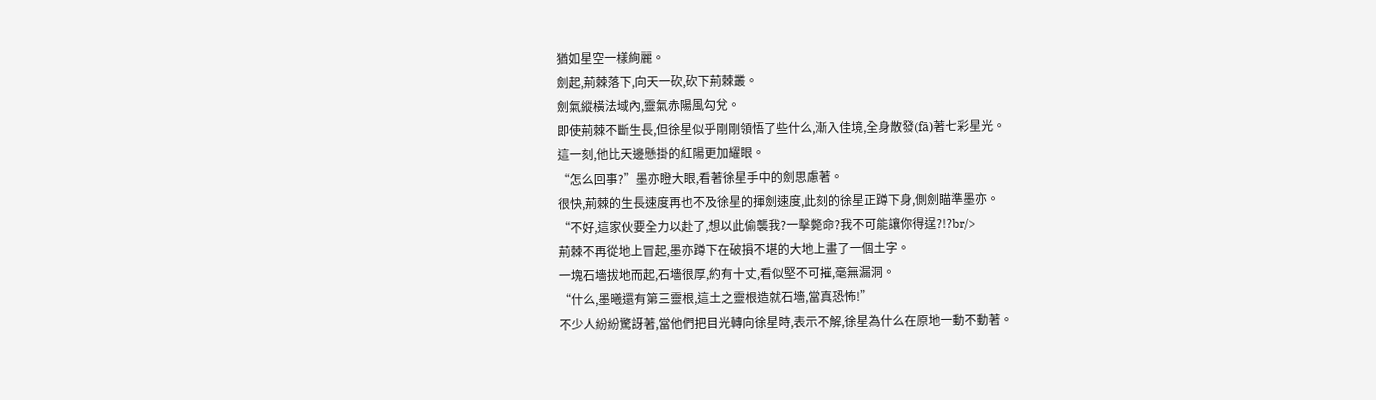猶如星空一樣絢麗。
劍起,荊棘落下,向天一砍,砍下荊棘叢。
劍氣縱橫法域內,靈氣赤陽風勾兌。
即使荊棘不斷生長,但徐星似乎剛剛領悟了些什么,漸入佳境,全身散發(fā)著七彩星光。
這一刻,他比天邊懸掛的紅陽更加耀眼。
“怎么回事?”墨亦瞪大眼,看著徐星手中的劍思慮著。
很快,荊棘的生長速度再也不及徐星的揮劍速度,此刻的徐星正蹲下身,側劍瞄準墨亦。
“不好,這家伙要全力以赴了,想以此偷襲我?一擊斃命?我不可能讓你得逞?!?br/>
荊棘不再從地上冒起,墨亦蹲下在破損不堪的大地上畫了一個土字。
一塊石墻拔地而起,石墻很厚,約有十丈,看似堅不可摧,毫無漏洞。
“什么,墨曦還有第三靈根,這土之靈根造就石墻,當真恐怖!”
不少人紛紛驚訝著,當他們把目光轉向徐星時,表示不解,徐星為什么在原地一動不動著。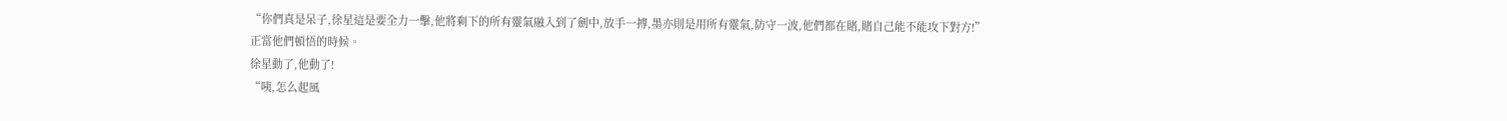“你們真是呆子,徐星這是要全力一擊,他將剩下的所有靈氣融入到了劍中,放手一搏,墨亦則是用所有靈氣,防守一波,他們都在賭,賭自己能不能攻下對方!”
正當他們頓悟的時候。
徐星動了,他動了!
“咦,怎么起風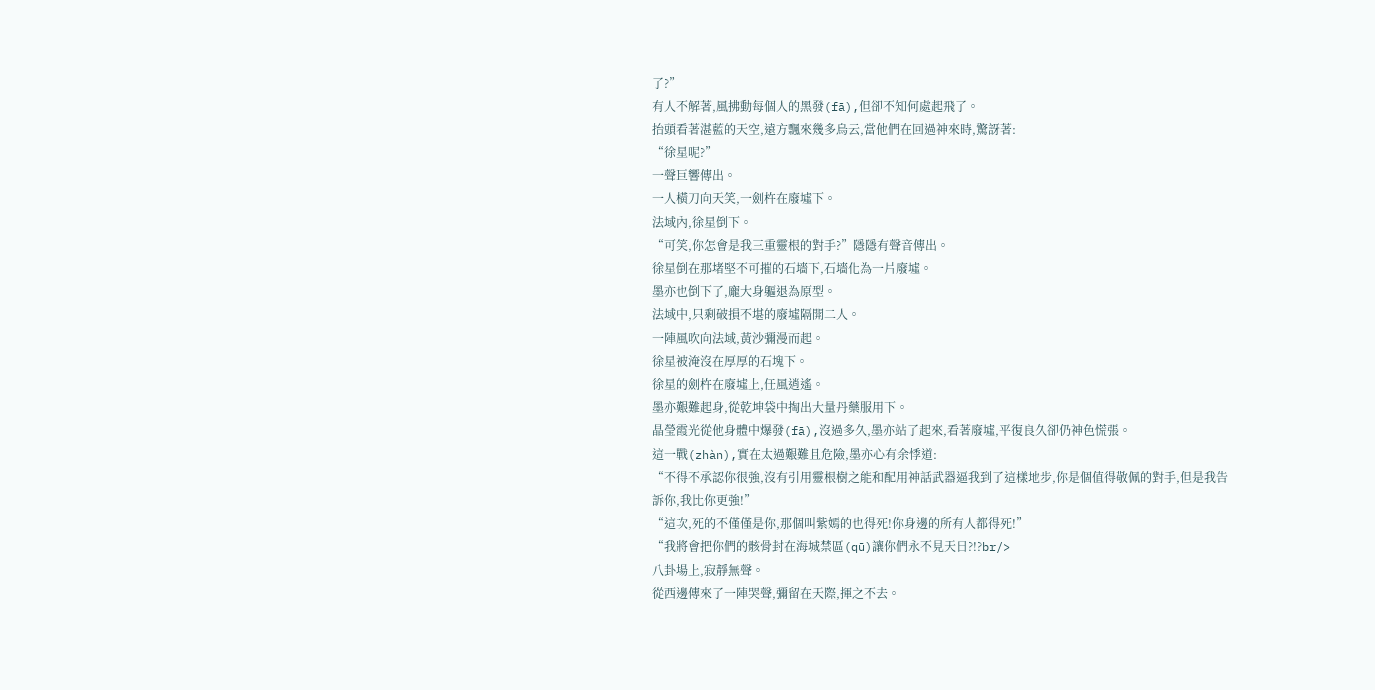了?”
有人不解著,風拂動每個人的黑發(fā),但卻不知何處起飛了。
抬頭看著湛藍的天空,遠方飄來幾多烏云,當他們在回過神來時,驚訝著:
“徐星呢?”
一聲巨響傳出。
一人橫刀向天笑,一劍杵在廢墟下。
法域內,徐星倒下。
“可笑,你怎會是我三重靈根的對手?”隱隱有聲音傳出。
徐星倒在那堵堅不可摧的石墻下,石墻化為一片廢墟。
墨亦也倒下了,龐大身軀退為原型。
法域中,只剩破損不堪的廢墟隔開二人。
一陣風吹向法域,黃沙彌漫而起。
徐星被淹沒在厚厚的石塊下。
徐星的劍杵在廢墟上,任風逍遙。
墨亦艱難起身,從乾坤袋中掏出大量丹藥服用下。
晶瑩霞光從他身體中爆發(fā),沒過多久,墨亦站了起來,看著廢墟,平復良久卻仍神色慌張。
這一戰(zhàn),實在太過艱難且危險,墨亦心有余悸道:
“不得不承認你很強,沒有引用靈根樹之能和配用神話武器逼我到了這樣地步,你是個值得敬佩的對手,但是我告訴你,我比你更強!”
“這次,死的不僅僅是你,那個叫紫嫣的也得死!你身邊的所有人都得死!”
“我將會把你們的骸骨封在海城禁區(qū)讓你們永不見天日?!?br/>
八卦場上,寂靜無聲。
從西邊傳來了一陣哭聲,彌留在天際,揮之不去。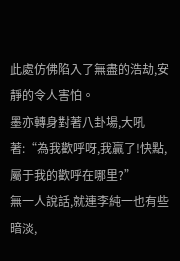此處仿佛陷入了無盡的浩劫,安靜的令人害怕。
墨亦轉身對著八卦場,大吼著:“為我歡呼呀,我贏了!快點,屬于我的歡呼在哪里?”
無一人說話,就連李純一也有些暗淡,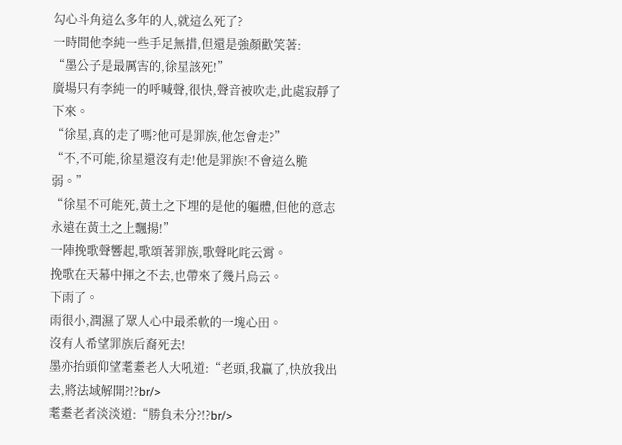勾心斗角這么多年的人,就這么死了?
一時間他李純一些手足無措,但還是強顏歡笑著:
“墨公子是最厲害的,徐星該死!”
廣場只有李純一的呼喊聲,很快,聲音被吹走,此處寂靜了下來。
“徐星,真的走了嗎?他可是罪族,他怎會走?”
“不,不可能,徐星還沒有走!他是罪族!不會這么脆弱。”
“徐星不可能死,黃土之下埋的是他的軀體,但他的意志永遠在黃土之上飄揚!”
一陣挽歌聲響起,歌頌著罪族,歌聲叱咤云霄。
挽歌在天幕中揮之不去,也帶來了幾片烏云。
下雨了。
雨很小,潤濕了眾人心中最柔軟的一塊心田。
沒有人希望罪族后裔死去!
墨亦抬頭仰望耄耋老人大吼道:“老頭,我贏了,快放我出去,將法域解開?!?br/>
耄耋老者淡淡道:“勝負未分?!?br/>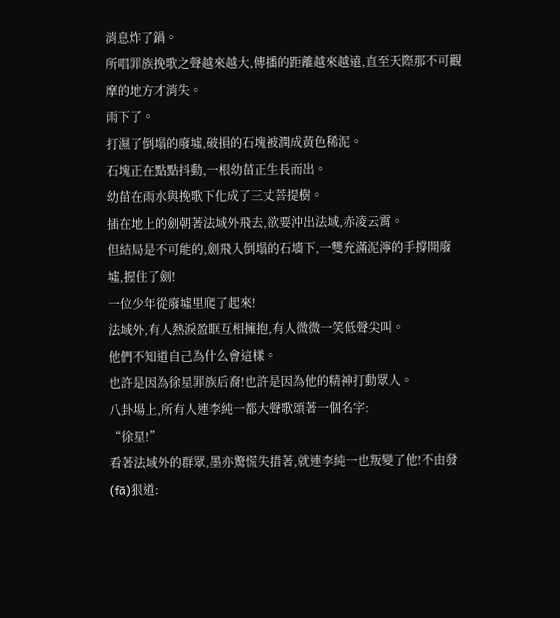消息炸了鍋。
所唱罪族挽歌之聲越來越大,傳播的距離越來越遠,直至天際那不可觀摩的地方才消失。
雨下了。
打濕了倒塌的廢墟,破損的石塊被潤成黃色稀泥。
石塊正在點點抖動,一根幼苗正生長而出。
幼苗在雨水與挽歌下化成了三丈菩提樹。
插在地上的劍朝著法域外飛去,欲要沖出法域,赤凌云霄。
但結局是不可能的,劍飛入倒塌的石墻下,一雙充滿泥濘的手撐開廢墟,握住了劍!
一位少年從廢墟里爬了起來!
法域外,有人熱淚盈眶互相擁抱,有人微微一笑低聲尖叫。
他們不知道自己為什么會這樣。
也許是因為徐星罪族后裔!也許是因為他的精神打動眾人。
八卦場上,所有人連李純一都大聲歌頌著一個名字:
“徐星!”
看著法域外的群眾,墨亦驚慌失措著,就連李純一也叛變了他!不由發(fā)狠道: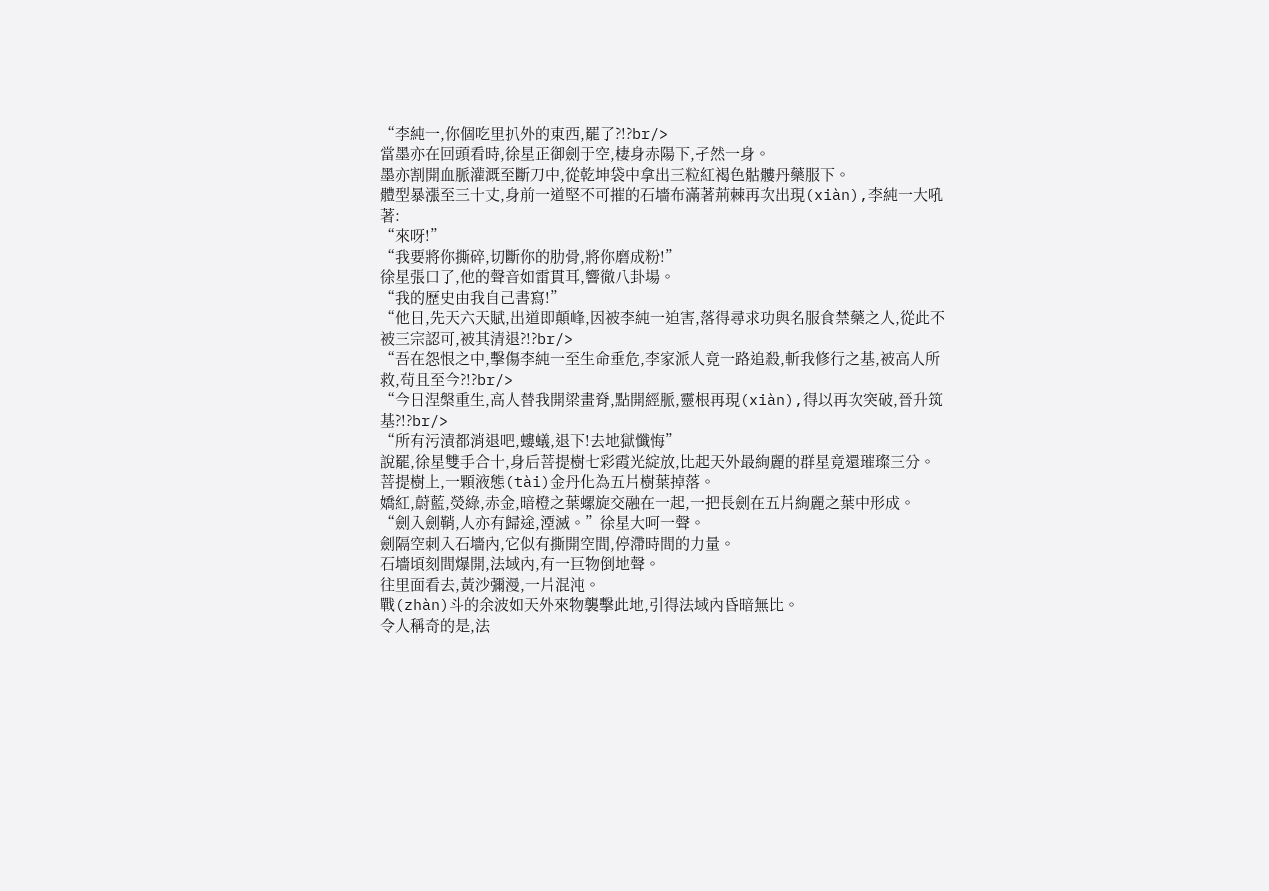“李純一,你個吃里扒外的東西,罷了?!?br/>
當墨亦在回頭看時,徐星正御劍于空,棲身赤陽下,孑然一身。
墨亦割開血脈灌溉至斷刀中,從乾坤袋中拿出三粒紅褐色骷髏丹藥服下。
體型暴漲至三十丈,身前一道堅不可摧的石墻布滿著荊棘再次出現(xiàn),李純一大吼著:
“來呀!”
“我要將你撕碎,切斷你的肋骨,將你磨成粉!”
徐星張口了,他的聲音如雷貫耳,響徹八卦場。
“我的歷史由我自己書寫!”
“他日,先天六天賦,出道即顛峰,因被李純一迫害,落得尋求功與名服食禁藥之人,從此不被三宗認可,被其清退?!?br/>
“吾在怨恨之中,擊傷李純一至生命垂危,李家派人竟一路追殺,斬我修行之基,被高人所救,茍且至今?!?br/>
“今日涅槃重生,高人替我開梁畫脊,點開經脈,靈根再現(xiàn),得以再次突破,晉升筑基?!?br/>
“所有污漬都消退吧,螻蟻,退下!去地獄懺悔”
說罷,徐星雙手合十,身后菩提樹七彩霞光綻放,比起天外最絢麗的群星竟還璀璨三分。
菩提樹上,一顆液態(tài)金丹化為五片樹葉掉落。
嬌紅,蔚藍,熒綠,赤金,暗橙之葉螺旋交融在一起,一把長劍在五片絢麗之葉中形成。
“劍入劍鞘,人亦有歸途,湮滅。”徐星大呵一聲。
劍隔空刺入石墻內,它似有撕開空間,停滯時間的力量。
石墻頃刻間爆開,法域內,有一巨物倒地聲。
往里面看去,黃沙彌漫,一片混沌。
戰(zhàn)斗的余波如天外來物襲擊此地,引得法域內昏暗無比。
令人稱奇的是,法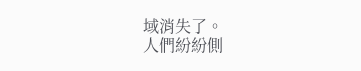域消失了。
人們紛紛側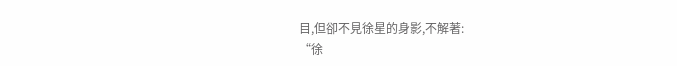目,但卻不見徐星的身影,不解著:
“徐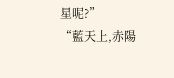星呢?”
“藍天上,赤陽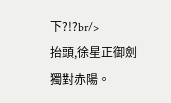下?!?br/>
抬頭,徐星正御劍獨對赤陽。